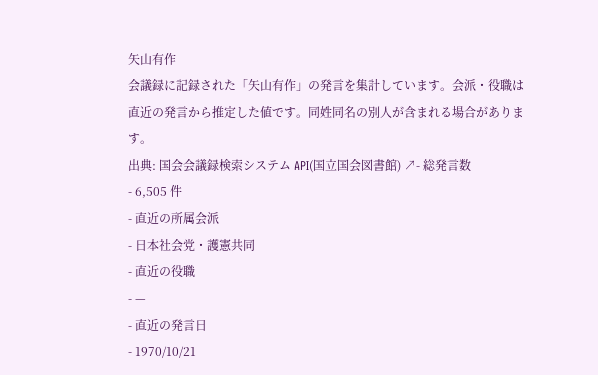矢山有作
会議録に記録された「矢山有作」の発言を集計しています。会派・役職は直近の発言から推定した値です。同姓同名の別人が含まれる場合があります。
出典: 国会会議録検索システム API(国立国会図書館) ↗- 総発言数
- 6,505 件
- 直近の所属会派
- 日本社会党・護憲共同
- 直近の役職
- —
- 直近の発言日
- 1970/10/21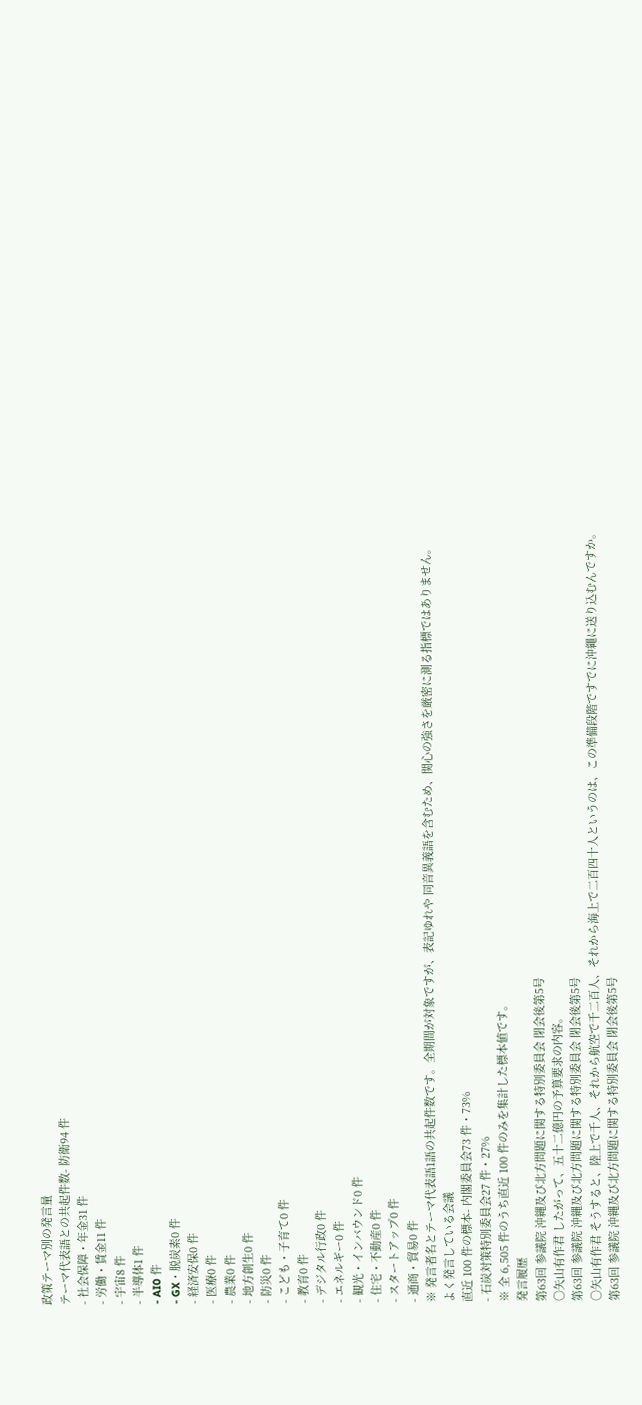政策テーマ別の発言量
テーマ代表語との共起件数- 防衛94 件
- 社会保障・年金31 件
- 労働・賃金11 件
- 宇宙8 件
- 半導体1 件
- AI0 件
- GX・脱炭素0 件
- 経済安保0 件
- 医療0 件
- 農業0 件
- 地方創生0 件
- 防災0 件
- こども・子育て0 件
- 教育0 件
- デジタル行政0 件
- エネルギー0 件
- 観光・インバウンド0 件
- 住宅・不動産0 件
- スタートアップ0 件
- 通商・貿易0 件
※ 発言者名とテーマ代表語1語の共起件数です。全期間が対象ですが、表記ゆれや 同音異義語を含むため、関心の強さを厳密に測る指標ではありません。
よく発言している会議
直近 100 件の標本- 内閣委員会73 件・73%
- 石炭対策特別委員会27 件・27%
※ 全 6,505 件のうち直近 100 件のみを集計した標本値です。
発言履歴
第63回 参議院 沖縄及び北方問題に関する特別委員会 閉会後第5号
○矢山有作君 したがって、五十二億円の予算要求の内容。
第63回 参議院 沖縄及び北方問題に関する特別委員会 閉会後第5号
○矢山有作君 そうすると、陸上で千人、それから航空で千二百人、それから海上で二百四十人というのは、この準備段階ですでに沖繩に送り込むんですか。
第63回 参議院 沖縄及び北方問題に関する特別委員会 閉会後第5号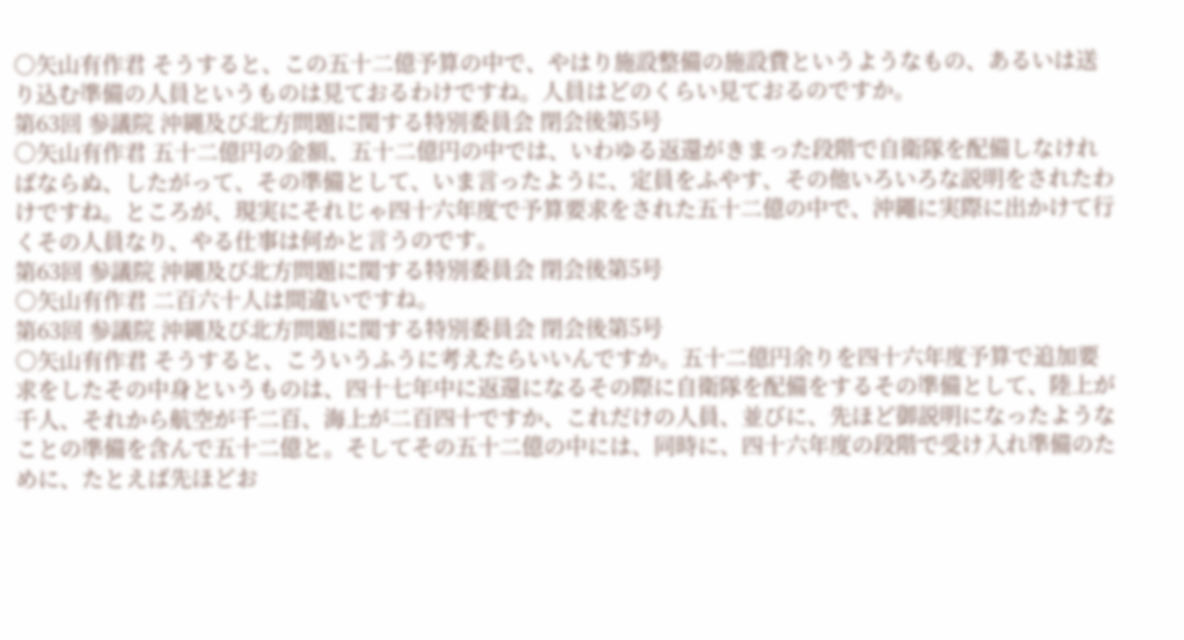○矢山有作君 そうすると、この五十二億予算の中で、やはり施設整備の施設費というようなもの、あるいは送り込む準備の人員というものは見ておるわけですね。人員はどのくらい見ておるのですか。
第63回 参議院 沖縄及び北方問題に関する特別委員会 閉会後第5号
○矢山有作君 五十二億円の金額、五十二億円の中では、いわゆる返還がきまった段階で自衛隊を配備しなければならぬ、したがって、その準備として、いま言ったように、定員をふやす、その他いろいろな説明をされたわけですね。ところが、現実にそれじゃ四十六年度で予算要求をされた五十二億の中で、沖繩に実際に出かけて行くその人員なり、やる仕事は何かと言うのです。
第63回 参議院 沖縄及び北方問題に関する特別委員会 閉会後第5号
○矢山有作君 二百六十人は間違いですね。
第63回 参議院 沖縄及び北方問題に関する特別委員会 閉会後第5号
○矢山有作君 そうすると、こういうふうに考えたらいいんですか。五十二億円余りを四十六年度予算で追加要求をしたその中身というものは、四十七年中に返還になるその際に自衛隊を配備をするその準備として、陸上が千人、それから航空が千二百、海上が二百四十ですか、これだけの人員、並びに、先ほど御説明になったようなことの準備を含んで五十二億と。そしてその五十二億の中には、同時に、四十六年度の段階で受け入れ準備のために、たとえば先ほどお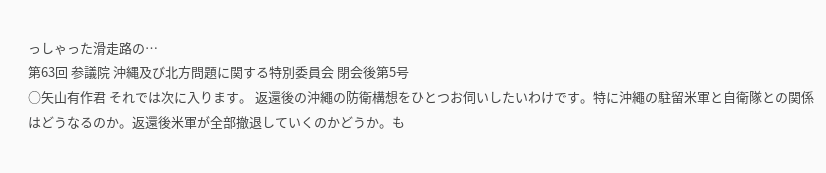っしゃった滑走路の…
第63回 参議院 沖縄及び北方問題に関する特別委員会 閉会後第5号
○矢山有作君 それでは次に入ります。 返還後の沖繩の防衛構想をひとつお伺いしたいわけです。特に沖繩の駐留米軍と自衛隊との関係はどうなるのか。返還後米軍が全部撤退していくのかどうか。も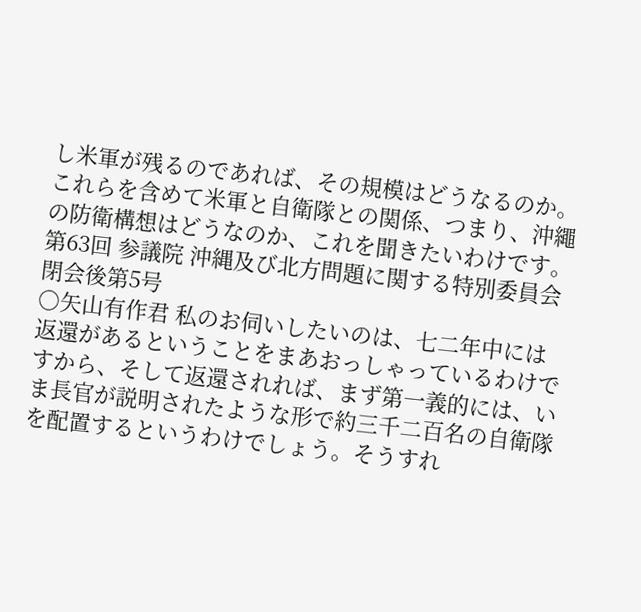し米軍が残るのであれば、その規模はどうなるのか。これらを含めて米軍と自衛隊との関係、つまり、沖繩の防衛構想はどうなのか、これを聞きたいわけです。
第63回 参議院 沖縄及び北方問題に関する特別委員会 閉会後第5号
○矢山有作君 私のお伺いしたいのは、七二年中には返還があるということをまあおっしゃっているわけですから、そして返還されれば、まず第一義的には、いま長官が説明されたような形で約三千二百名の自衛隊を配置するというわけでしょう。そうすれ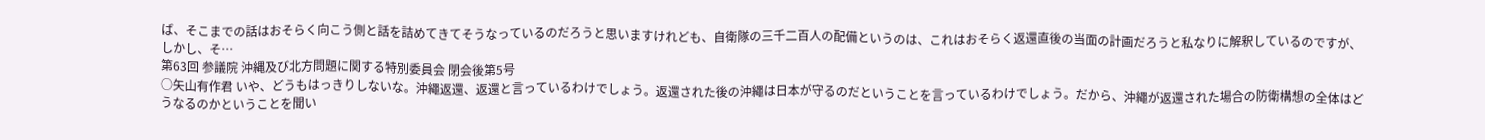ば、そこまでの話はおそらく向こう側と話を詰めてきてそうなっているのだろうと思いますけれども、自衛隊の三千二百人の配備というのは、これはおそらく返還直後の当面の計画だろうと私なりに解釈しているのですが、しかし、そ…
第63回 参議院 沖縄及び北方問題に関する特別委員会 閉会後第5号
○矢山有作君 いや、どうもはっきりしないな。沖繩返還、返還と言っているわけでしょう。返還された後の沖繩は日本が守るのだということを言っているわけでしょう。だから、沖繩が返還された場合の防衛構想の全体はどうなるのかということを聞い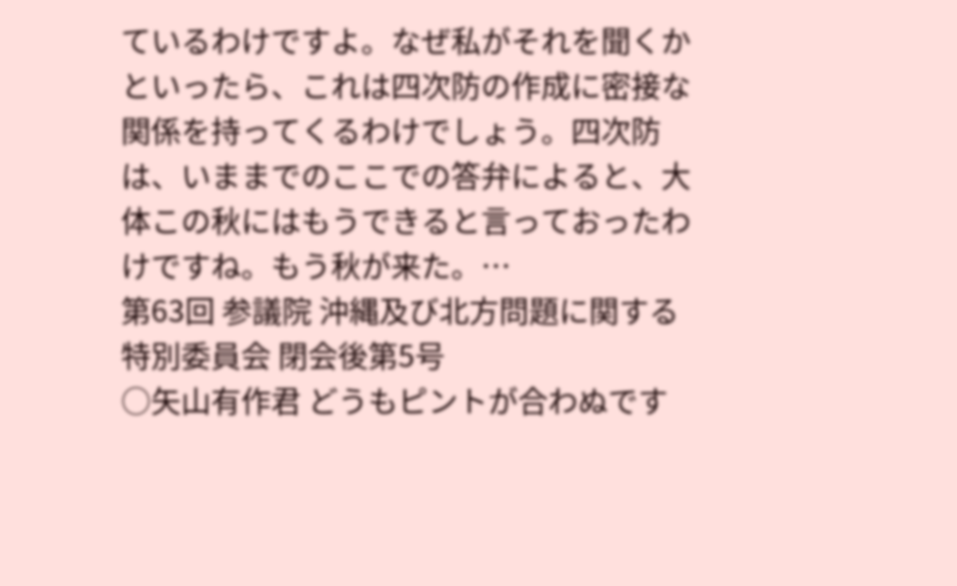ているわけですよ。なぜ私がそれを聞くかといったら、これは四次防の作成に密接な関係を持ってくるわけでしょう。四次防は、いままでのここでの答弁によると、大体この秋にはもうできると言っておったわけですね。もう秋が来た。…
第63回 参議院 沖縄及び北方問題に関する特別委員会 閉会後第5号
○矢山有作君 どうもピントが合わぬです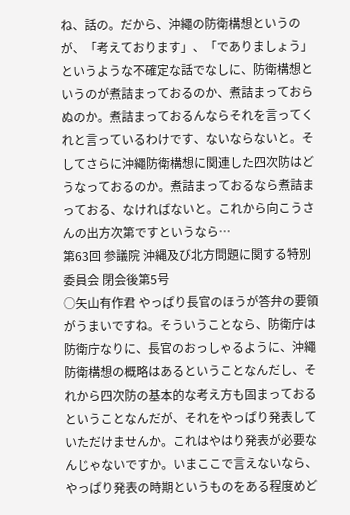ね、話の。だから、沖繩の防衛構想というのが、「考えております」、「でありましょう」というような不確定な話でなしに、防衛構想というのが煮詰まっておるのか、煮詰まっておらぬのか。煮詰まっておるんならそれを言ってくれと言っているわけです、ないならないと。そしてさらに沖繩防衛構想に関連した四次防はどうなっておるのか。煮詰まっておるなら煮詰まっておる、なければないと。これから向こうさんの出方次第ですというなら…
第63回 参議院 沖縄及び北方問題に関する特別委員会 閉会後第5号
○矢山有作君 やっぱり長官のほうが答弁の要領がうまいですね。そういうことなら、防衛庁は防衛庁なりに、長官のおっしゃるように、沖繩防衛構想の概略はあるということなんだし、それから四次防の基本的な考え方も固まっておるということなんだが、それをやっぱり発表していただけませんか。これはやはり発表が必要なんじゃないですか。いまここで言えないなら、やっぱり発表の時期というものをある程度めど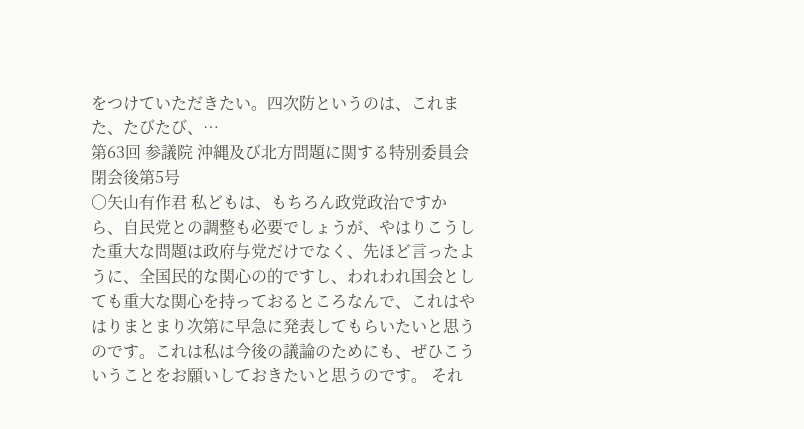をつけていただきたい。四次防というのは、これまた、たびたび、…
第63回 参議院 沖縄及び北方問題に関する特別委員会 閉会後第5号
○矢山有作君 私どもは、もちろん政党政治ですから、自民党との調整も必要でしょうが、やはりこうした重大な問題は政府与党だけでなく、先ほど言ったように、全国民的な関心の的ですし、われわれ国会としても重大な関心を持っておるところなんで、これはやはりまとまり次第に早急に発表してもらいたいと思うのです。これは私は今後の議論のためにも、ぜひこういうことをお願いしておきたいと思うのです。 それ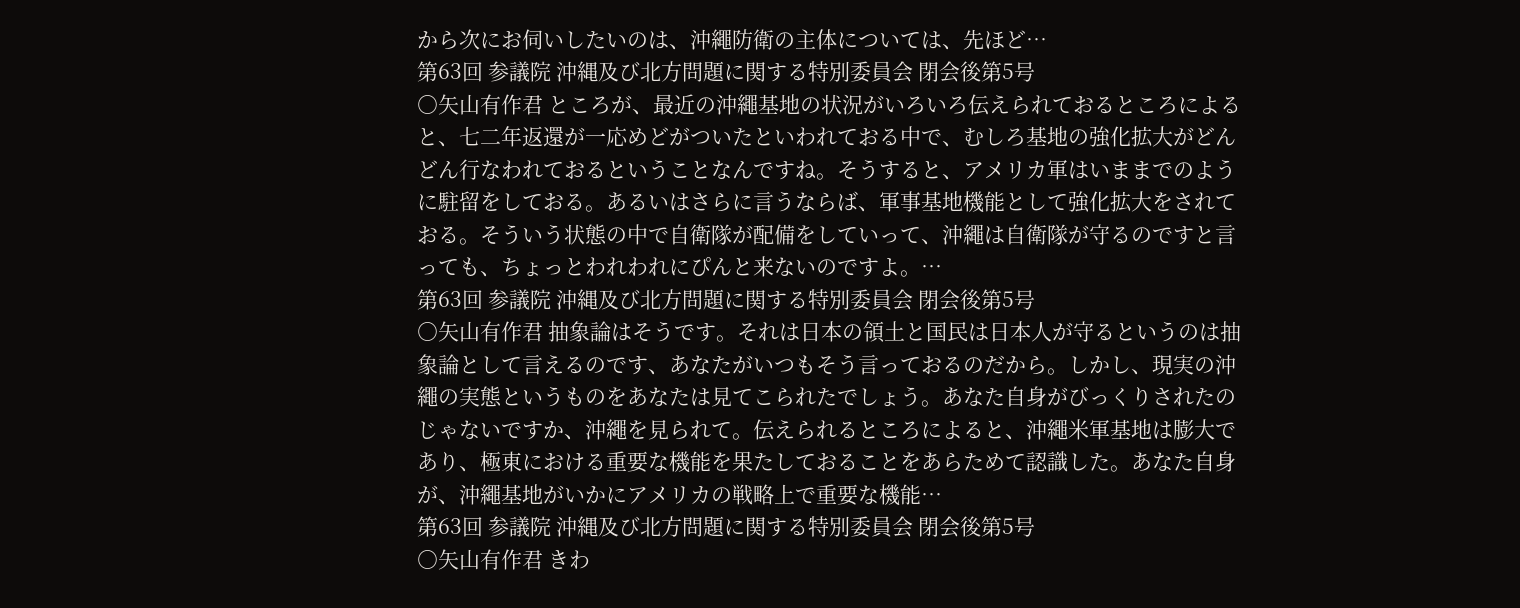から次にお伺いしたいのは、沖繩防衛の主体については、先ほど…
第63回 参議院 沖縄及び北方問題に関する特別委員会 閉会後第5号
○矢山有作君 ところが、最近の沖繩基地の状況がいろいろ伝えられておるところによると、七二年返還が一応めどがついたといわれておる中で、むしろ基地の強化拡大がどんどん行なわれておるということなんですね。そうすると、アメリカ軍はいままでのように駐留をしておる。あるいはさらに言うならば、軍事基地機能として強化拡大をされておる。そういう状態の中で自衛隊が配備をしていって、沖繩は自衛隊が守るのですと言っても、ちょっとわれわれにぴんと来ないのですよ。…
第63回 参議院 沖縄及び北方問題に関する特別委員会 閉会後第5号
○矢山有作君 抽象論はそうです。それは日本の領土と国民は日本人が守るというのは抽象論として言えるのです、あなたがいつもそう言っておるのだから。しかし、現実の沖繩の実態というものをあなたは見てこられたでしょう。あなた自身がびっくりされたのじゃないですか、沖繩を見られて。伝えられるところによると、沖繩米軍基地は膨大であり、極東における重要な機能を果たしておることをあらためて認識した。あなた自身が、沖繩基地がいかにアメリカの戦略上で重要な機能…
第63回 参議院 沖縄及び北方問題に関する特別委員会 閉会後第5号
○矢山有作君 きわ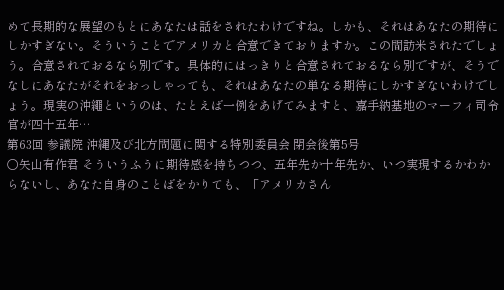めて長期的な展望のもとにあなたは話をされたわけですね。しかも、それはあなたの期待にしかすぎない。そういうことでアメリカと合意できておりますか。この間訪米されたでしょう。合意されておるなら別です。具体的にはっきりと合意されておるなら別ですが、そうでなしにあなたがそれをおっしゃっても、それはあなたの単なる期待にしかすぎないわけでしょう。現実の沖繩というのは、たとえば一例をあげてみますと、嘉手納基地のマーフィ司令官が四十五年…
第63回 参議院 沖縄及び北方問題に関する特別委員会 閉会後第5号
○矢山有作君 そういうふうに期待感を持ちつつ、五年先か十年先か、いつ実現するかわからないし、あなた自身のことばをかりても、「アメリカさん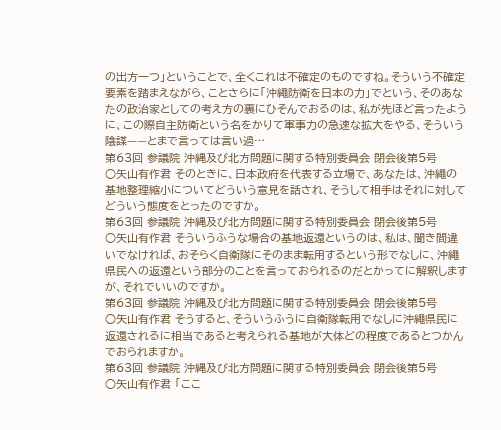の出方一つ」ということで、全くこれは不確定のものですね。そういう不確定要素を踏まえながら、ことさらに「沖繩防衛を日本の力」でという、そのあなたの政治家としての考え方の裏にひそんでおるのは、私が先ほど言ったように、この際自主防衛という名をかりて軍事力の急速な拡大をやる、そういう陰謀——とまで言っては言い過…
第63回 参議院 沖縄及び北方問題に関する特別委員会 閉会後第5号
○矢山有作君 そのときに、日本政府を代表する立場で、あなたは、沖繩の基地整理縮小についてどういう意見を話され、そうして相手はそれに対してどういう態度をとったのですか。
第63回 参議院 沖縄及び北方問題に関する特別委員会 閉会後第5号
○矢山有作君 そういうふうな場合の基地返還というのは、私は、聞き間違いでなければ、おそらく自衛隊にそのまま転用するという形でなしに、沖繩県民への返還という部分のことを言っておられるのだとかってに解釈しますが、それでいいのですか。
第63回 参議院 沖縄及び北方問題に関する特別委員会 閉会後第5号
○矢山有作君 そうすると、そういうふうに自衛隊転用でなしに沖繩県民に返還されるに相当であると考えられる基地が大体どの程度であるとつかんでおられますか。
第63回 参議院 沖縄及び北方問題に関する特別委員会 閉会後第5号
○矢山有作君 「ここ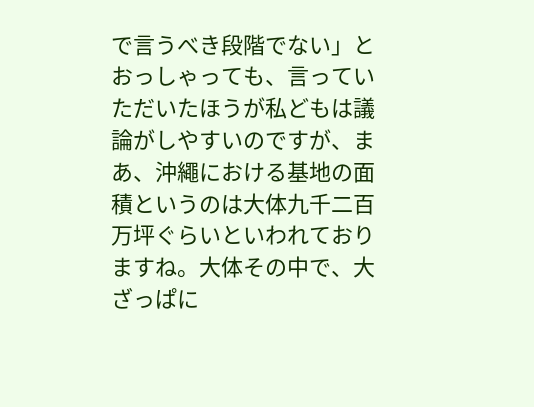で言うべき段階でない」とおっしゃっても、言っていただいたほうが私どもは議論がしやすいのですが、まあ、沖繩における基地の面積というのは大体九千二百万坪ぐらいといわれておりますね。大体その中で、大ざっぱに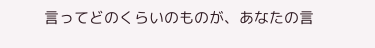言ってどのくらいのものが、あなたの言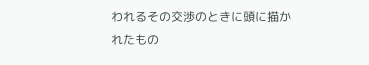われるその交渉のときに頭に描かれたもの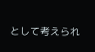として考えられ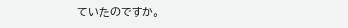ていたのですか。